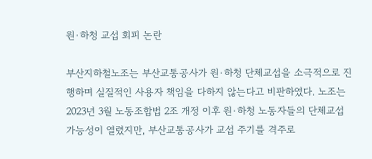원·하청 교섭 회피 논란

부산지하철노조는 부산교통공사가 원·하청 단체교섭을 소극적으로 진행하며 실질적인 사용자 책임을 다하지 않는다고 비판하였다. 노조는 2023년 3월 노동조합법 2조 개정 이후 원·하청 노동자들의 단체교섭 가능성이 열렸지만, 부산교통공사가 교섭 주기를 격주로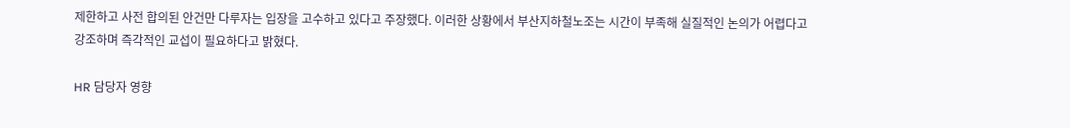제한하고 사전 합의된 안건만 다루자는 입장을 고수하고 있다고 주장했다. 이러한 상황에서 부산지하철노조는 시간이 부족해 실질적인 논의가 어렵다고 강조하며 즉각적인 교섭이 필요하다고 밝혔다.

HR 담당자 영향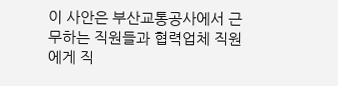이 사안은 부산교통공사에서 근무하는 직원들과 협력업체 직원에게 직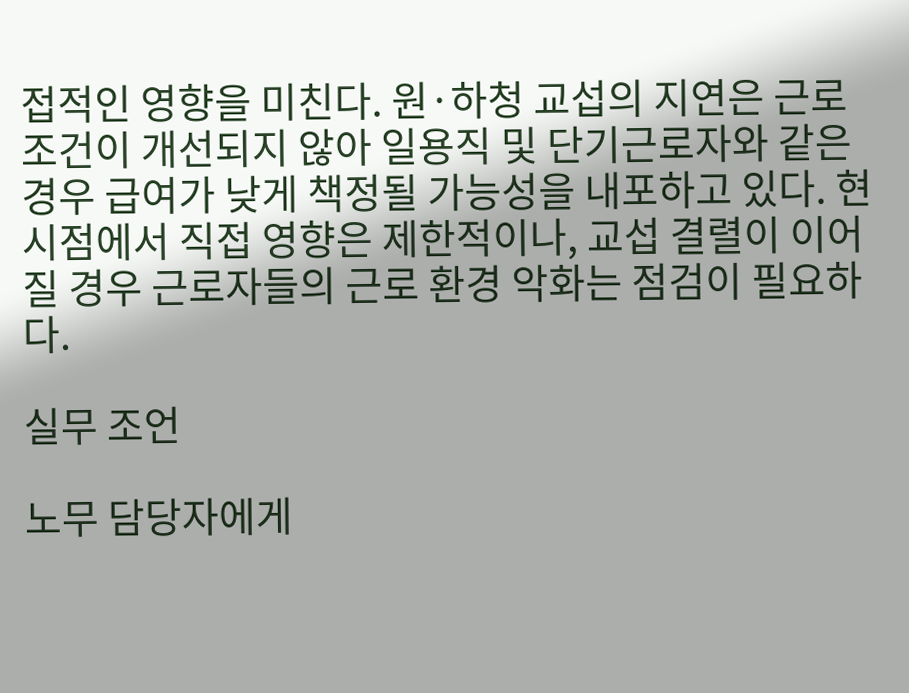접적인 영향을 미친다. 원·하청 교섭의 지연은 근로조건이 개선되지 않아 일용직 및 단기근로자와 같은 경우 급여가 낮게 책정될 가능성을 내포하고 있다. 현시점에서 직접 영향은 제한적이나, 교섭 결렬이 이어질 경우 근로자들의 근로 환경 악화는 점검이 필요하다.

실무 조언

노무 담당자에게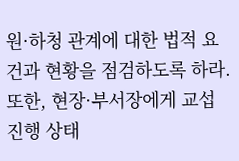원·하청 관계에 대한 법적 요건과 현황을 점검하도록 하라. 또한, 현장·부서장에게 교섭 진행 상태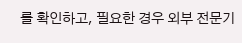를 확인하고, 필요한 경우 외부 전문기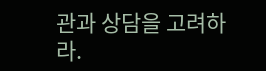관과 상담을 고려하라.